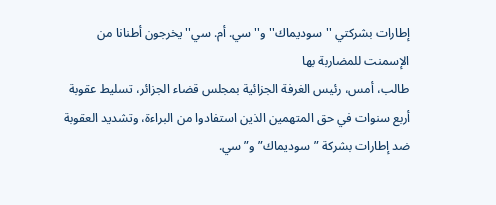إطارات بشركتي ''سوديماك'' و''سي. أم. سي'' يخرجون أطنانا من الإسمنت للمضاربة بها
طالب، أمس، رئيس الغرفة الجزائية بمجلس قضاء الجزائر، تسليط عقوبة أربع سنوات في حق المتهمين الذين استفادوا من البراءة، وتشديد العقوبة ضد إطارات بشركة ”سوديماك” و”سي.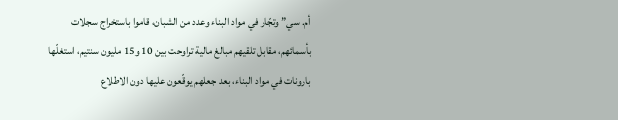أم. سي” وتجّار في مواد البناء وعدد من الشبان، قاموا باستخراج سجلات بأسمائهم، مقابل تلقيهم مبالغ مالية تراوحت بين 10 و15 مليون سنتيم، استغلّها بارونات في مواد البناء، بعد جعلهم يوقّعون عليها دون الاطلاع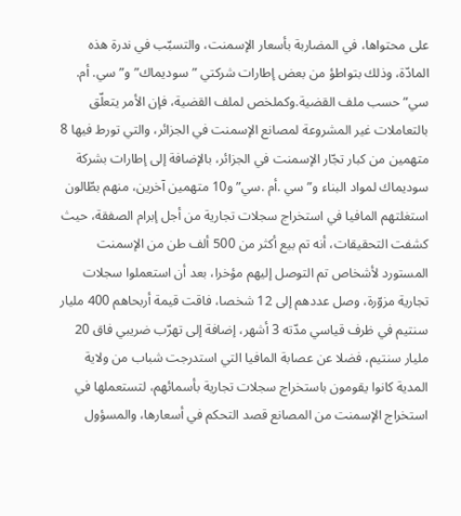على محتواها، في المضاربة بأسعار الإسمنت، والتسبّب في ندرة هذه المادّة، وذلك بتواطؤ من بعض إطارات شركتي ”سوديماك” و”سي. أم. سي” حسب ملف القضية.وكملخص لملف القضية، فإن الأمر يتعلّق بالتعاملات غير المشروعة لمصانع الإسمنت في الجزائر، والتي تورط فيها 8 متهمين من كبار تجّار الإسمنت في الجزائر، بالإضافة إلى إطارات بشركة سوديماك لمواد البناء و”سي .أم .سي” و10 متهمين آخرين، منهم بطّالون استغلتهم المافيا في استخراج سجلات تجارية من أجل إبرام الصفقة، حيث كشفت التحقيقات، أنه تم بيع أكثر من 500 ألف طن من الإسمنت المستورد لأشخاص تم التوصل إليهم مؤخرا، بعد أن استعملوا سجلات تجارية مزوّرة، وصل عددهم إلى 12 شخصا، فاقت قيمة أربحاهم 400 مليار سنتيم في ظرف قياسي مدّته 3 أشهر، إضافة إلى تهرّب ضريبي فاق 20 مليار سنتيم، فضلا عن عصابة المافيا التي استدرجت شباب من ولاية المدية كانوا يقومون باستخراج سجلات تجارية بأسمائهم، لتستعملها في استخراج الإسمنت من المصانع قصد التحكم في أسعارها، والمسؤول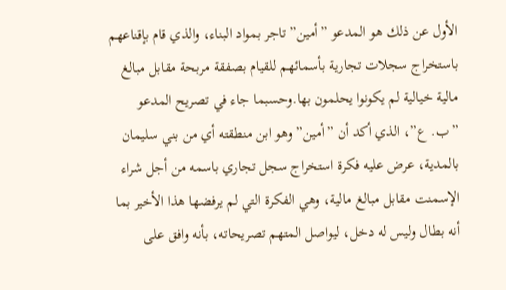الأول عن ذلك هو المدعو ”أمين” تاجر بمواد البناء، والذي قام بإقناعهم باستخراج سجلات تجارية بأسمائهم للقيام بصفقة مربحة مقابل مبالغ مالية خيالية لم يكونوا يحلمون بها.وحسبما جاء في تصريح المدعو ”ب. ع”، الذي أكد أن ”أمين” وهو ابن منطقته أي من بني سليمان بالمدية، عرض عليه فكرة استخراج سجل تجاري باسمه من أجل شراء الإسمنت مقابل مبالغ مالية، وهي الفكرة التي لم يرفضها هذا الأخير بما أنه بطال وليس له دخل، ليواصل المتهم تصريحاته، بأنه وافق على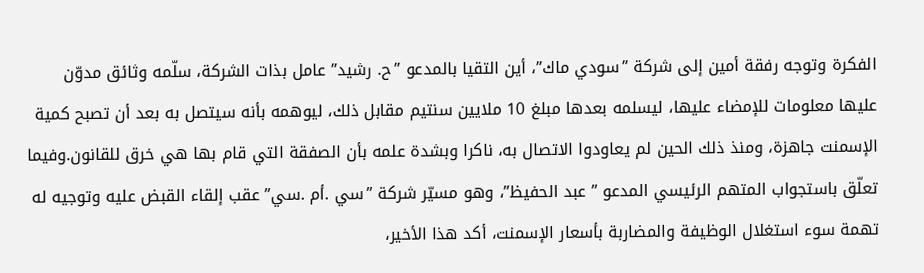الفكرة وتوجه رفقة أمين إلى شركة ”سودي ماك”، أين التقيا بالمدعو ”ح. رشيد” عامل بذات الشركة، سلّمه وثائق مدوّن عليها معلومات للإمضاء عليها، ليسلمه بعدها مبلغ 10 ملايين سنتيم مقابل ذلك، ليوهمه بأنه سيتصل به بعد أن تصبح كمية الإسمنت جاهزة، ومنذ ذلك الحين لم يعاودوا الاتصال به، ناكرا وبشدة علمه بأن الصفقة التي قام بها هي خرق للقانون.وفيما تعلّق باستجواب المتهم الرئيسي المدعو ”عبد الحفيظ”، وهو مسيّر شركة ”سي .أم .سي” عقب إلقاء القبض عليه وتوجيه له تهمة سوء استغلال الوظيفة والمضاربة بأسعار الإسمنت، أكد هذا الأخير،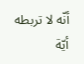أنّه لا تربطه أيّة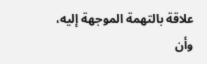علاقة بالتهمة الموجهة إليه، وأن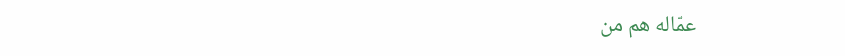عمّاله هم من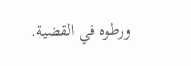ورطوه في القضية.